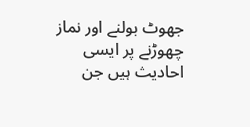جھوٹ بولنے اور نماز چھوڑنے پر ایسی احادیث ہیں جن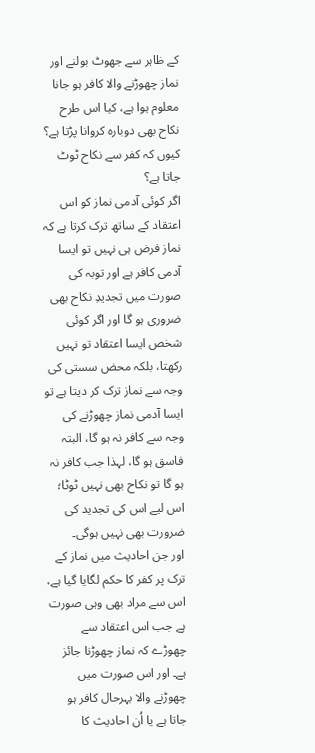کے ظاہر سے جھوٹ بولنے اور نماز چھوڑنے والا کافر ہو جانا معلوم ہوا ہے، کیا اس طرح نکاح بھی دوبارہ کروانا پڑتا ہے؟ کیوں کہ کفر سے نکاح ٹوٹ جاتا ہے؟
اگر کوئی آدمی نماز کو اس اعتقاد کے ساتھ ترک کرتا ہے کہ نماز فرض ہی نہیں تو ایسا آدمی کافر ہے اور توبہ کی صورت میں تجدیدِ نکاح بھی ضروری ہو گا اور اگر کوئی شخص ایسا اعتقاد تو نہیں رکھتا، بلکہ محض سستی کی وجہ سے نماز ترک کر دیتا ہے تو ایسا آدمی نماز چھوڑنے کی وجہ سے کافر نہ ہو گا، البتہ فاسق ہو گا، لہذا جب کافر نہ ہو گا تو نکاح بھی نہیں ٹوٹا؛ اس لیے اس کی تجدید کی ضرورت بھی نہیں ہوگی۔
اور جن احادیث میں نماز کے ترک پر کفر کا حکم لگایا گیا ہے، اس سے مراد بھی وہی صورت ہے جب اس اعتقاد سے چھوڑے کہ نماز چھوڑنا جائز ہے۔ اور اس صورت میں چھوڑنے والا بہرحال کافر ہو جاتا ہے یا اُن احادیث کا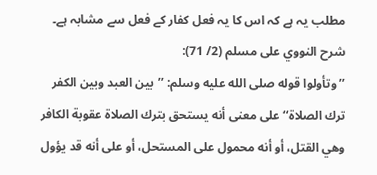مطلب یہ ہے کہ اس کا یہ فعل کفار کے فعل سے مشابہ ہے۔
شرح النووي على مسلم (2/ 71):
’’وتأولوا قوله صلى الله عليه وسلم: ’’بين العبد وبين الكفر ترك الصلاة‘‘ على معنى أنه يستحق بترك الصلاة عقوبة الكافر وهي القتل، أو أنه محمول على المستحل، أو على أنه قد يؤول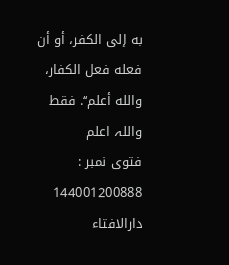به إلى الكفر، أو أن فعله فعل الكفار، والله أعلم‘‘. فقط واللہ اعلم
فتوی نمبر : 144001200888
دارالافتاء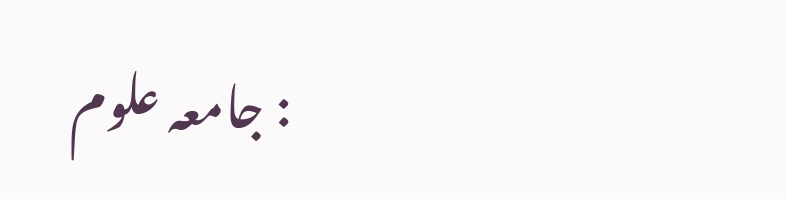: جامعہ علوم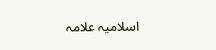اسلامیہ علامہ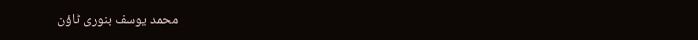محمد یوسف بنوری ٹاؤن